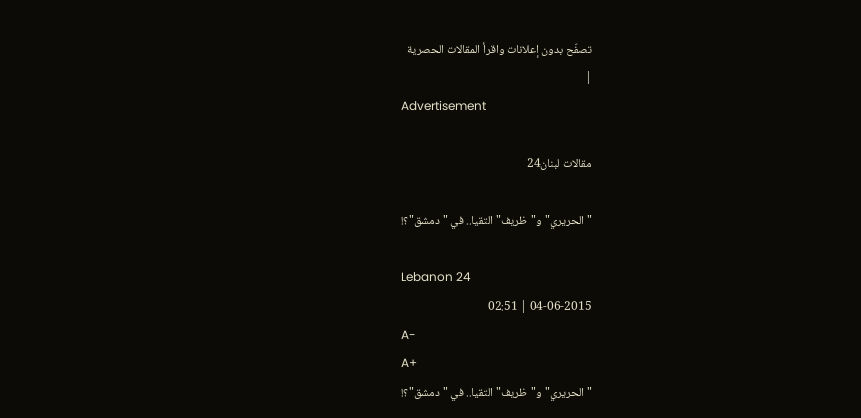تصفّح بدون إعلانات واقرأ المقالات الحصرية
|
Advertisement

مقالات لبنان24

"الحريري" و"ظريف" التقيا.. في "دمشق"؟!

Lebanon 24
04-06-2015 | 02:51
A-
A+
"الحريري" و"ظريف" التقيا.. في "دمشق"؟!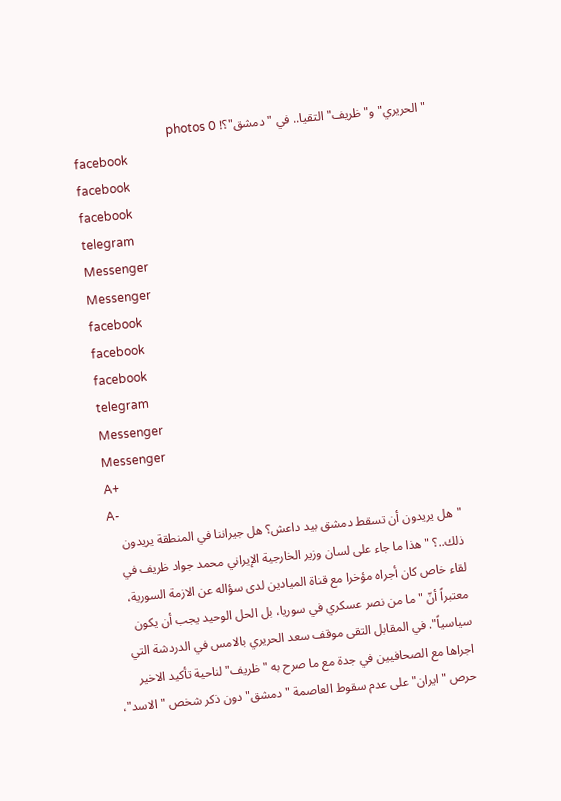"الحريري" و"ظريف" التقيا.. في "دمشق"؟! photos 0
facebook
facebook
facebook
telegram
Messenger
Messenger
facebook
facebook
facebook
telegram
Messenger
Messenger
A+
A-
"هل يريدون أن تسقط دمشق بيد داعش؟ هل جيراننا في المنطقة يريدون ذلك..؟ "هذا ما جاء على لسان وزير الخارجية الإيراني محمد جواد ظريف في لقاء خاص كان أجراه مؤخرا مع قناة الميادين لدى سؤاله عن الازمة السورية، معتبراً أنّ "ما من نصر عسكري في سوريا، بل الحل الوحيد يجب أن يكون سياسياً". في المقابل التقى موقف سعد الحريري بالامس في الدردشة التي اجراها مع الصحافيين في جدة مع ما صرح به "ظريف" لناحية تأكيد الاخير حرص "ايران" على عدم سقوط العاصمة "دمشق" دون ذكر شخص "الاسد"،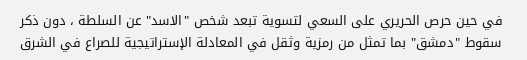في حين حرص الحريري على السعي لتسوية تبعد شخص "الاسد" عن السلطة ، دون ذكر سقوط "دمشق" بما تمثل من رمزية وثقل في المعادلة الإستراتيجية للصراع في الشرق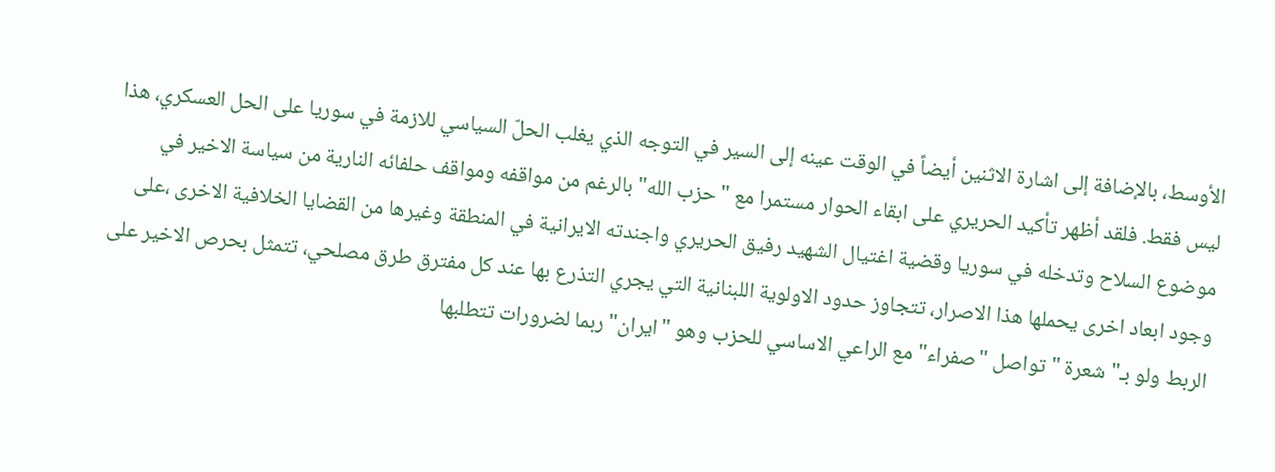الأوسط، بالإضافة إلى اشارة الاثنين أيضاً في الوقت عينه إلى السير في التوجه الذي يغلب الحلّ السياسي للازمة في سوريا على الحل العسكري، هذا ليس فقط. فلقد أظهر تأكيد الحريري على ابقاء الحوار مستمرا مع "حزب الله" بالرغم من مواقفه ومواقف حلفائه النارية من سياسة الاخير في موضوع السلاح وتدخله في سوريا وقضية اغتيال الشهيد رفيق الحريري واجندته الايرانية في المنطقة وغيرها من القضايا الخلافية الاخرى ،على وجود ابعاد اخرى يحملها هذا الاصرار، تتجاوز حدود الاولوية اللبنانية التي يجري التذرع بها عند كل مفترق طرق مصلحي، تتمثل بحرص الاخير على الربط ولو بـ"شعرة "تواصل "صفراء" مع الراعي الاساسي للحزب وهو "ايران" ربما لضرورات تتطلبها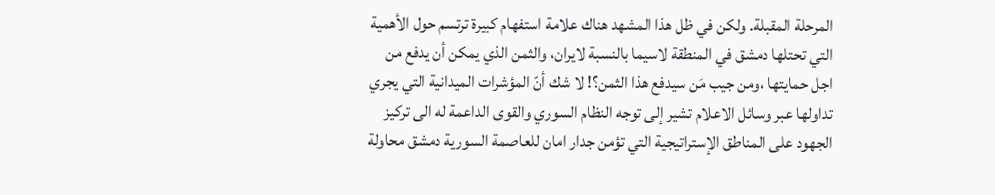المرحلة المقبلة. ولكن في ظل هذا المشهد هناك علامة استفهام كبيرة ترتسم حول الأهمية التي تحتلها دمشق في المنطقة لاسيما بالنسبة لايران، والثمن الذي يمكن أن يدفع من اجل حمايتها ،ومن جيب مَن سيدفع هذا الثمن؟! لا شك أنّ المؤشرات الميدانية التي يجري تداولها عبر وسائل الاعلام تشير إلى توجه النظام السوري والقوى الداعمة له الى تركيز الجهود على المناطق الإستراتيجية التي تؤمن جدار امان للعاصمة السورية دمشق محاولة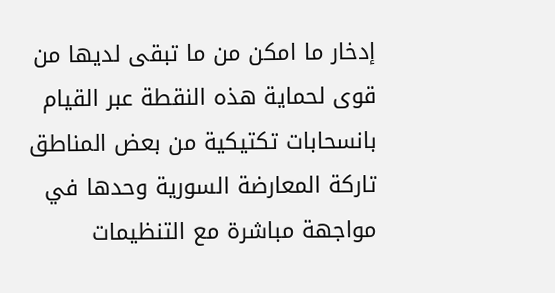إدخار ما امكن من ما تبقى لديها من قوى لحماية هذه النقطة عبر القيام بانسحابات تكتيكية من بعض المناطق تاركة المعارضة السورية وحدها في مواجهة مباشرة مع التنظيمات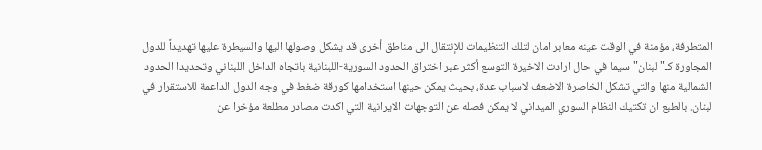المتطرفة، مؤمنة في الوقت عينه معابر امان لتلك التنظيمات للإنتقال الى مناطق أخرى قد يشكل وصولها اليها والسيطرة عليها تهديداً للدول المجاورة كـ"لبنان" سيما في حال ارادت الاخيرة التوسع أكثر عبر اختراق الحدود السورية-اللبنانية باتجاه الداخل اللبناني وتحديدا الحدود الشمالية منها والتي تشكل الخاصرة الاضعف لاسباب عدة، بحيث يمكن حينها استخدامها كورقة ضغط في وجه الدول الداعمة للاستقرار في لبنان. بالطبع ان تكتيك النظام السوري الميداني لا يمكن فصله عن التوجهات الايرانية التي اكدت مصادر مطلعة مؤخرا عن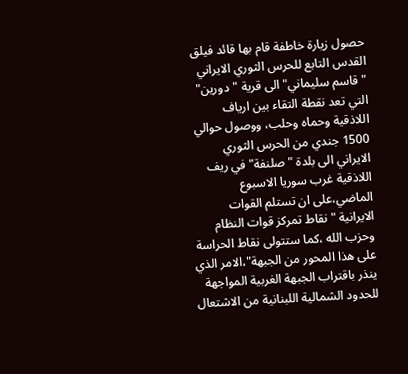حصول زيارة خاطفة قام بها قائد فيلق القدس التابع للحرس الثوري الايراني "قاسم سليماني" الى قرية "دورين" التي تعد نقطة التقاء بين ارياف اللاذقية وحماه وحلب، ووصول حوالي 1500 جندي من الحرس الثوري الايراني الى بلدة "صلنفة" في ريف اللاذقية غرب سوريا الاسبوع الماضي،على ان تستلم القوات الايرانية "نقاط تمركز قوات النظام وحزب الله ،كما ستتولى نقاط الحراسة على هذا المحور من الجبهة"،الامر الذي ينذر باقتراب الجبهة الغربية المواجهة للحدود الشمالية اللبنانية من الاشتعال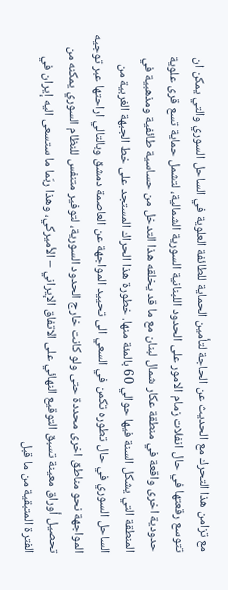مع تزامن هذا التحرك مع الحديث عن الحاجة لتأمين الحماية للطائفة العلوية في الساحل السوري والتي يمكن ان تتوسع رقعتها في حال انفلات زمام الامور على الحدود اللبنانية السورية الشمالية، لتشمل حماية تسع قرى علوية حدودية اخرى واقعة في منطقة عكار شمال لبنان مع ما قد يخلقه هذا التدخل من حساسية طائفية ومذهبية في المنطقة التي يشكل السنة فيها حوالي 60 بالمئة منها. خطورة هذا الحراك المستجد على خط الجبهة الغربية من الساحل السوري في حال تطوره تكمن في السعي الى تحييد المواجهة عن العاصمة دمشق وبالتالي اراحتها عبر توجيه المواجهة نحو مناطق اخرى محددة حتى ولو كانت خارج الحدود السورية، لتوفير متنفس للنظام السوري يمكنه من تحصيل أوراق معينة تسبق التوقيع النهائي على الاتفاق الإيراني – الأميركي، وهذا ربّما ما ستسعى اليه إيران في الفترة المتبقية من ما قبل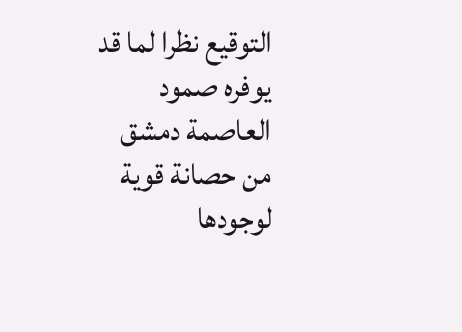التوقيع نظرا لما قد يوفره صمود العاصمة دمشق من حصانة قوية لوجودها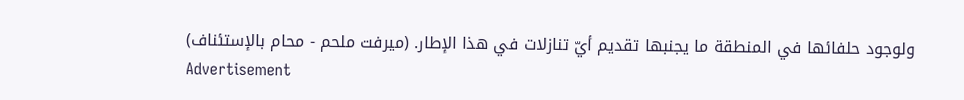ولوجود حلفائها في المنطقة ما يجنبها تقديم أيّ تنازلات في هذا الإطار. (ميرفت ملحم - محام بالإستئناف)
Advertisement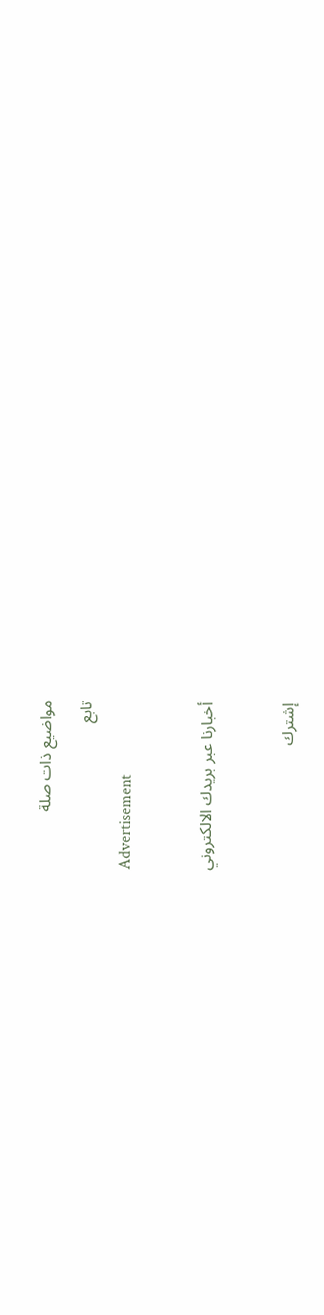مواضيع ذات صلة
تابع
Advertisement

أخبارنا عبر بريدك الالكتروني

إشترك